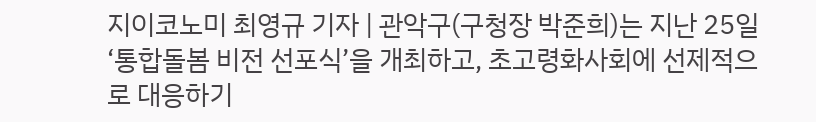지이코노미 최영규 기자 | 관악구(구청장 박준희)는 지난 25일 ‘통합돌봄 비전 선포식’을 개최하고, 초고령화사회에 선제적으로 대응하기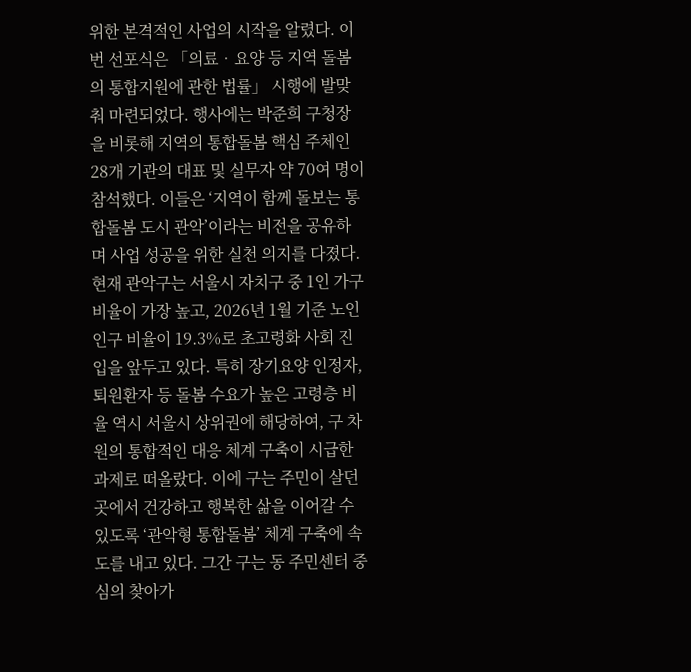위한 본격적인 사업의 시작을 알렸다. 이번 선포식은 「의료‧요양 등 지역 돌봄의 통합지원에 관한 법률」 시행에 발맞춰 마련되었다. 행사에는 박준희 구청장을 비롯해 지역의 통합돌봄 핵심 주체인 28개 기관의 대표 및 실무자 약 70여 명이 참석했다. 이들은 ‘지역이 함께 돌보는 통합돌봄 도시 관악’이라는 비전을 공유하며 사업 성공을 위한 실천 의지를 다졌다. 현재 관악구는 서울시 자치구 중 1인 가구 비율이 가장 높고, 2026년 1월 기준 노인 인구 비율이 19.3%로 초고령화 사회 진입을 앞두고 있다. 특히 장기요양 인정자, 퇴원환자 등 돌봄 수요가 높은 고령층 비율 역시 서울시 상위권에 해당하여, 구 차원의 통합적인 대응 체계 구축이 시급한 과제로 떠올랐다. 이에 구는 주민이 살던 곳에서 건강하고 행복한 삶을 이어갈 수 있도록 ‘관악형 통합돌봄’ 체계 구축에 속도를 내고 있다. 그간 구는 동 주민센터 중심의 찾아가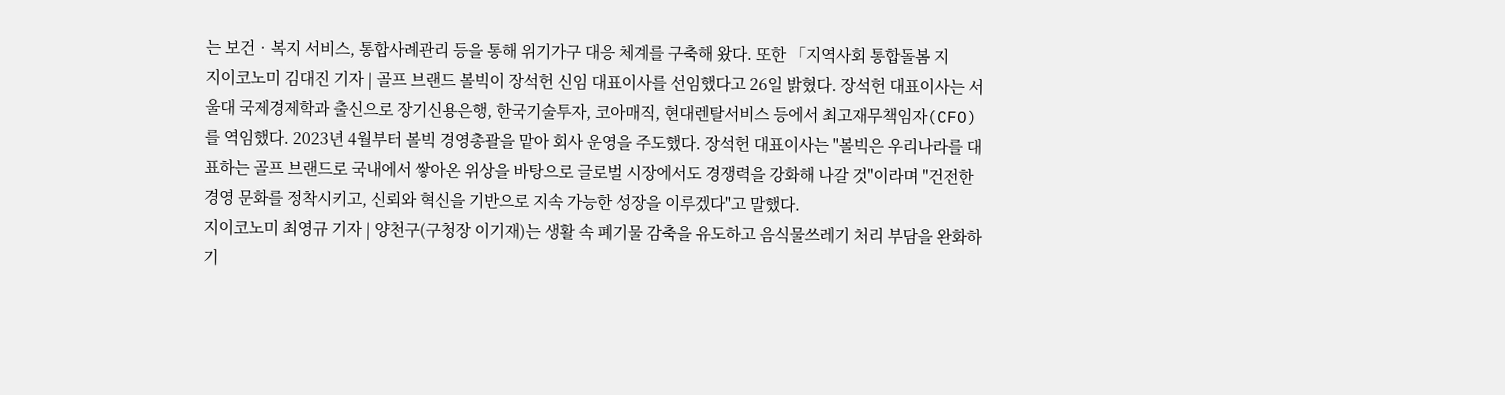는 보건‧복지 서비스, 통합사례관리 등을 통해 위기가구 대응 체계를 구축해 왔다. 또한 「지역사회 통합돌봄 지
지이코노미 김대진 기자 | 골프 브랜드 볼빅이 장석헌 신임 대표이사를 선임했다고 26일 밝혔다. 장석헌 대표이사는 서울대 국제경제학과 출신으로 장기신용은행, 한국기술투자, 코아매직, 현대렌탈서비스 등에서 최고재무책임자(CFO)를 역임했다. 2023년 4월부터 볼빅 경영총괄을 맡아 회사 운영을 주도했다. 장석헌 대표이사는 "볼빅은 우리나라를 대표하는 골프 브랜드로 국내에서 쌓아온 위상을 바탕으로 글로벌 시장에서도 경쟁력을 강화해 나갈 것"이라며 "건전한 경영 문화를 정착시키고, 신뢰와 혁신을 기반으로 지속 가능한 성장을 이루겠다"고 말했다.
지이코노미 최영규 기자 | 양천구(구청장 이기재)는 생활 속 폐기물 감축을 유도하고 음식물쓰레기 처리 부담을 완화하기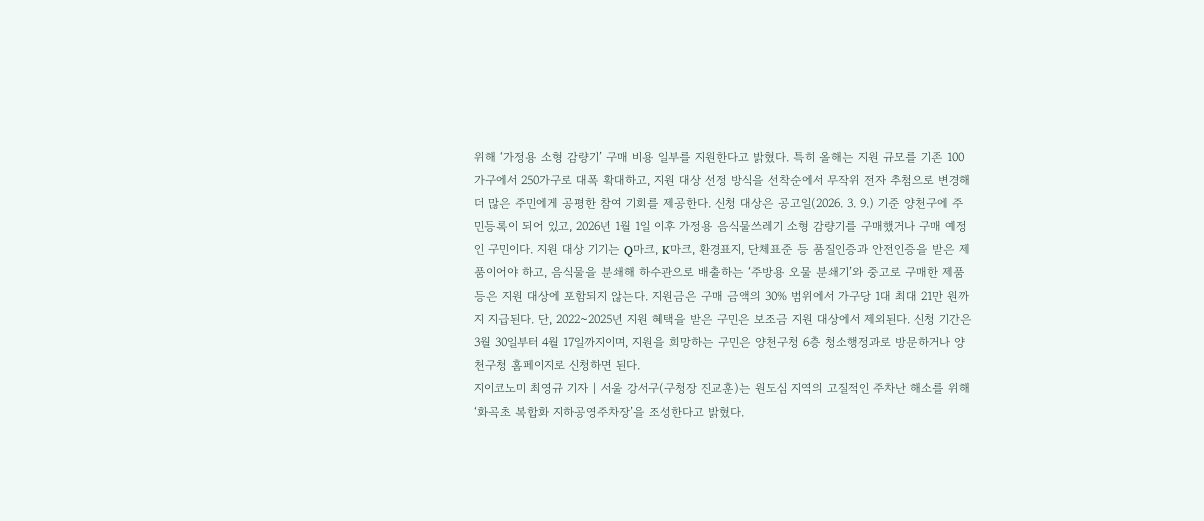위해 ‘가정용 소형 감량기’ 구매 비용 일부를 지원한다고 밝혔다. 특히 올해는 지원 규모를 기존 100가구에서 250가구로 대폭 확대하고, 지원 대상 선정 방식을 선착순에서 무작위 전자 추첨으로 변경해 더 많은 주민에게 공평한 참여 기회를 제공한다. 신청 대상은 공고일(2026. 3. 9.) 기준 양천구에 주민등록이 되어 있고, 2026년 1월 1일 이후 가정용 음식물쓰레기 소형 감량기를 구매했거나 구매 예정인 구민이다. 지원 대상 기기는 Q마크, K마크, 환경표지, 단체표준 등 품질인증과 안전인증을 받은 제품이어야 하고, 음식물을 분쇄해 하수관으로 배출하는 ‘주방용 오물 분쇄기’와 중고로 구매한 제품 등은 지원 대상에 포함되지 않는다. 지원금은 구매 금액의 30% 범위에서 가구당 1대 최대 21만 원까지 지급된다. 단, 2022~2025년 지원 혜택을 받은 구민은 보조금 지원 대상에서 제외된다. 신청 기간은 3월 30일부터 4월 17일까지이며, 지원을 희망하는 구민은 양천구청 6층 청소행정과로 방문하거나 양천구청 홈페이지로 신청하면 된다.
지이코노미 최영규 기자 | 서울 강서구(구청장 진교훈)는 원도심 지역의 고질적인 주차난 해소를 위해 ‘화곡초 복합화 지하공영주차장’을 조성한다고 밝혔다.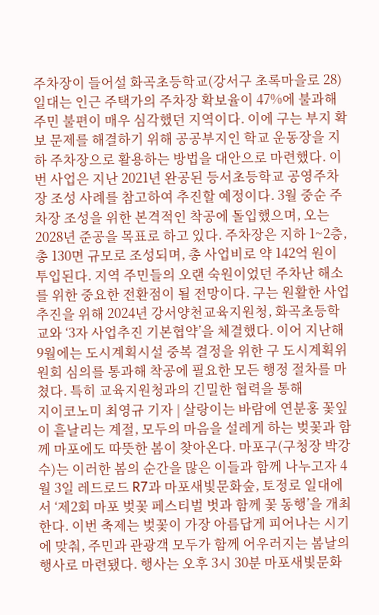주차장이 들어설 화곡초등학교(강서구 초록마을로 28) 일대는 인근 주택가의 주차장 확보율이 47%에 불과해 주민 불편이 매우 심각했던 지역이다. 이에 구는 부지 확보 문제를 해결하기 위해 공공부지인 학교 운동장을 지하 주차장으로 활용하는 방법을 대안으로 마련했다. 이번 사업은 지난 2021년 완공된 등서초등학교 공영주차장 조성 사례를 참고하여 추진할 예정이다. 3월 중순 주차장 조성을 위한 본격적인 착공에 돌입했으며, 오는 2028년 준공을 목표로 하고 있다. 주차장은 지하 1~2층, 총 130면 규모로 조성되며, 총 사업비로 약 142억 원이 투입된다. 지역 주민들의 오랜 숙원이었던 주차난 해소를 위한 중요한 전환점이 될 전망이다. 구는 원활한 사업 추진을 위해 2024년 강서양천교육지원청, 화곡초등학교와 ‘3자 사업추진 기본협약’을 체결했다. 이어 지난해 9월에는 도시계획시설 중복 결정을 위한 구 도시계획위원회 심의를 통과해 착공에 필요한 모든 행정 절차를 마쳤다. 특히 교육지원청과의 긴밀한 협력을 통해
지이코노미 최영규 기자 | 살랑이는 바람에 연분홍 꽃잎이 흩날리는 계절, 모두의 마음을 설레게 하는 벚꽃과 함께 마포에도 따뜻한 봄이 찾아온다. 마포구(구청장 박강수)는 이러한 봄의 순간을 많은 이들과 함께 나누고자 4월 3일 레드로드 R7과 마포새빛문화숲, 토정로 일대에서 ‘제2회 마포 벚꽃 페스티벌 벗과 함께 꽃 동행’을 개최한다. 이번 축제는 벚꽃이 가장 아름답게 피어나는 시기에 맞춰, 주민과 관광객 모두가 함께 어우러지는 봄날의 행사로 마련됐다. 행사는 오후 3시 30분 마포새빛문화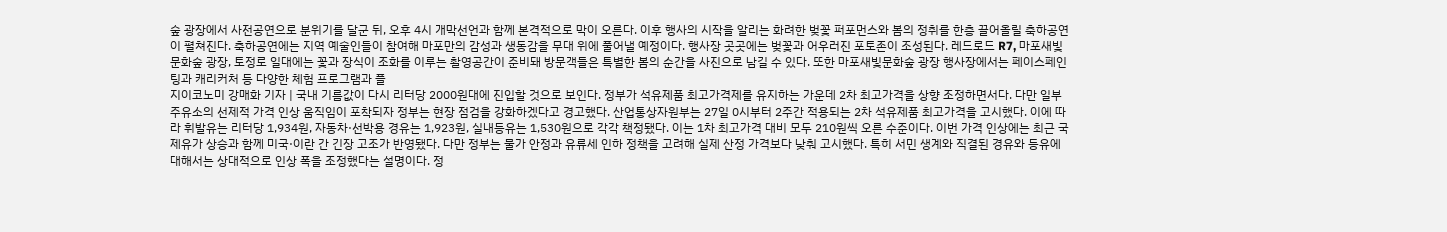숲 광장에서 사전공연으로 분위기를 달군 뒤, 오후 4시 개막선언과 함께 본격적으로 막이 오른다. 이후 행사의 시작을 알리는 화려한 벚꽃 퍼포먼스와 봄의 정취를 한층 끌어올릴 축하공연이 펼쳐진다. 축하공연에는 지역 예술인들이 참여해 마포만의 감성과 생동감을 무대 위에 풀어낼 예정이다. 행사장 곳곳에는 벚꽃과 어우러진 포토존이 조성된다. 레드로드 R7, 마포새빛문화숲 광장, 토정로 일대에는 꽃과 장식이 조화를 이루는 촬영공간이 준비돼 방문객들은 특별한 봄의 순간을 사진으로 남길 수 있다. 또한 마포새빛문화숲 광장 행사장에서는 페이스페인팅과 캐리커처 등 다양한 체험 프로그램과 플
지이코노미 강매화 기자 | 국내 기름값이 다시 리터당 2000원대에 진입할 것으로 보인다. 정부가 석유제품 최고가격제를 유지하는 가운데 2차 최고가격을 상향 조정하면서다. 다만 일부 주유소의 선제적 가격 인상 움직임이 포착되자 정부는 현장 점검을 강화하겠다고 경고했다. 산업통상자원부는 27일 0시부터 2주간 적용되는 2차 석유제품 최고가격을 고시했다. 이에 따라 휘발유는 리터당 1,934원, 자동차·선박용 경유는 1,923원, 실내등유는 1,530원으로 각각 책정됐다. 이는 1차 최고가격 대비 모두 210원씩 오른 수준이다. 이번 가격 인상에는 최근 국제유가 상승과 함께 미국·이란 간 긴장 고조가 반영됐다. 다만 정부는 물가 안정과 유류세 인하 정책을 고려해 실제 산정 가격보다 낮춰 고시했다. 특히 서민 생계와 직결된 경유와 등유에 대해서는 상대적으로 인상 폭을 조정했다는 설명이다. 정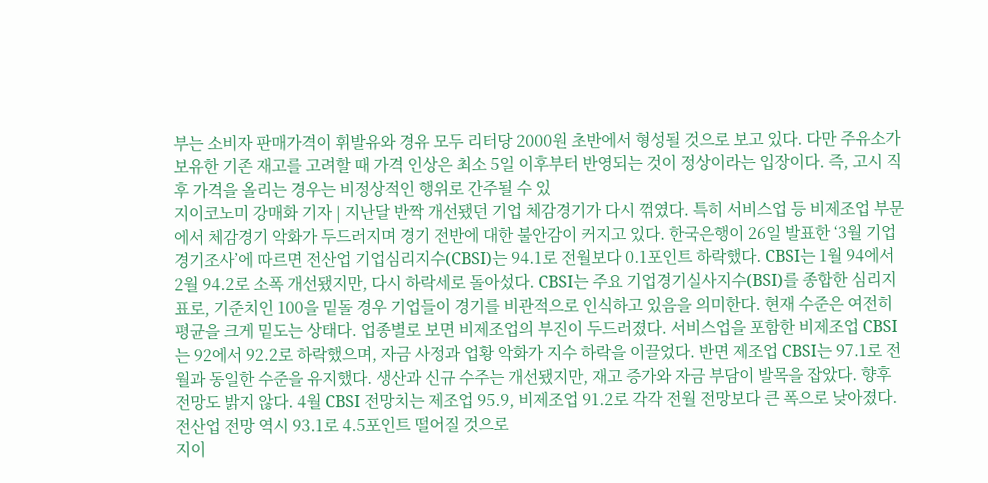부는 소비자 판매가격이 휘발유와 경유 모두 리터당 2000원 초반에서 형성될 것으로 보고 있다. 다만 주유소가 보유한 기존 재고를 고려할 때 가격 인상은 최소 5일 이후부터 반영되는 것이 정상이라는 입장이다. 즉, 고시 직후 가격을 올리는 경우는 비정상적인 행위로 간주될 수 있
지이코노미 강매화 기자 | 지난달 반짝 개선됐던 기업 체감경기가 다시 꺾였다. 특히 서비스업 등 비제조업 부문에서 체감경기 악화가 두드러지며 경기 전반에 대한 불안감이 커지고 있다. 한국은행이 26일 발표한 ‘3월 기업경기조사’에 따르면 전산업 기업심리지수(CBSI)는 94.1로 전월보다 0.1포인트 하락했다. CBSI는 1월 94에서 2월 94.2로 소폭 개선됐지만, 다시 하락세로 돌아섰다. CBSI는 주요 기업경기실사지수(BSI)를 종합한 심리지표로, 기준치인 100을 밑돌 경우 기업들이 경기를 비관적으로 인식하고 있음을 의미한다. 현재 수준은 여전히 평균을 크게 밑도는 상태다. 업종별로 보면 비제조업의 부진이 두드러졌다. 서비스업을 포함한 비제조업 CBSI는 92에서 92.2로 하락했으며, 자금 사정과 업황 악화가 지수 하락을 이끌었다. 반면 제조업 CBSI는 97.1로 전월과 동일한 수준을 유지했다. 생산과 신규 수주는 개선됐지만, 재고 증가와 자금 부담이 발목을 잡았다. 향후 전망도 밝지 않다. 4월 CBSI 전망치는 제조업 95.9, 비제조업 91.2로 각각 전월 전망보다 큰 폭으로 낮아졌다. 전산업 전망 역시 93.1로 4.5포인트 떨어질 것으로
지이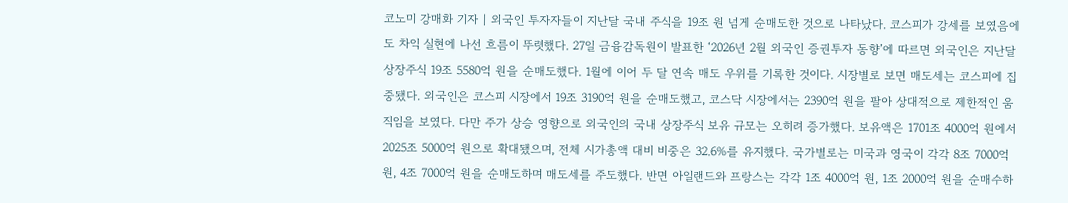코노미 강매화 기자 | 외국인 투자자들이 지난달 국내 주식을 19조 원 넘게 순매도한 것으로 나타났다. 코스피가 강세를 보였음에도 차익 실현에 나선 흐름이 뚜렷했다. 27일 금융감독원이 발표한 ‘2026년 2월 외국인 증권투자 동향’에 따르면 외국인은 지난달 상장주식 19조 5580억 원을 순매도했다. 1월에 이어 두 달 연속 매도 우위를 기록한 것이다. 시장별로 보면 매도세는 코스피에 집중됐다. 외국인은 코스피 시장에서 19조 3190억 원을 순매도했고, 코스닥 시장에서는 2390억 원을 팔아 상대적으로 제한적인 움직임을 보였다. 다만 주가 상승 영향으로 외국인의 국내 상장주식 보유 규모는 오히려 증가했다. 보유액은 1701조 4000억 원에서 2025조 5000억 원으로 확대됐으며, 전체 시가총액 대비 비중은 32.6%를 유지했다. 국가별로는 미국과 영국이 각각 8조 7000억 원, 4조 7000억 원을 순매도하며 매도세를 주도했다. 반면 아일랜드와 프랑스는 각각 1조 4000억 원, 1조 2000억 원을 순매수하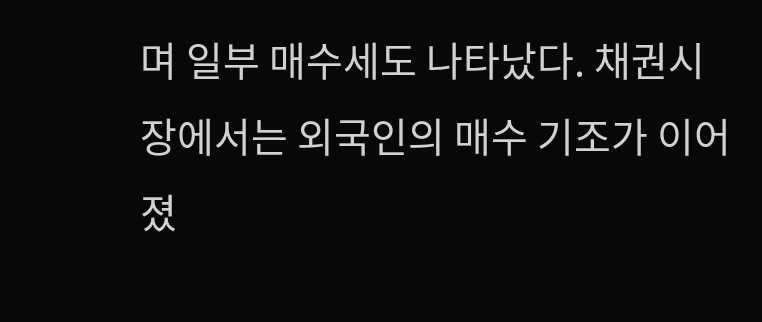며 일부 매수세도 나타났다. 채권시장에서는 외국인의 매수 기조가 이어졌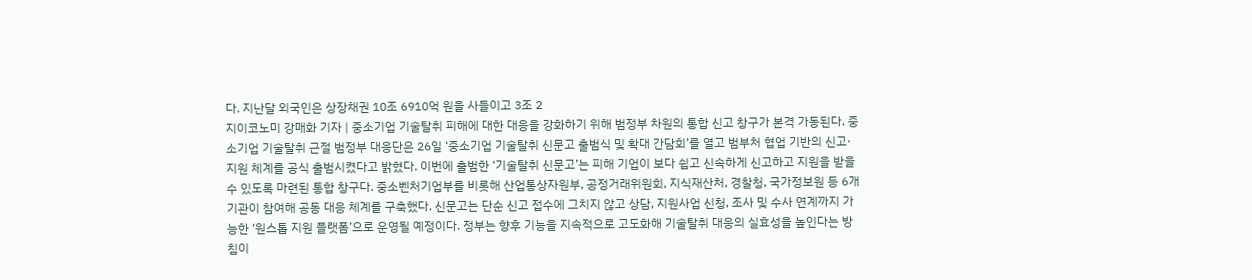다. 지난달 외국인은 상장채권 10조 6910억 원을 사들이고 3조 2
지이코노미 강매화 기자 | 중소기업 기술탈취 피해에 대한 대응을 강화하기 위해 범정부 차원의 통합 신고 창구가 본격 가동된다. 중소기업 기술탈취 근절 범정부 대응단은 26일 ‘중소기업 기술탈취 신문고 출범식 및 확대 간담회’를 열고 범부처 협업 기반의 신고·지원 체계를 공식 출범시켰다고 밝혔다. 이번에 출범한 ‘기술탈취 신문고’는 피해 기업이 보다 쉽고 신속하게 신고하고 지원을 받을 수 있도록 마련된 통합 창구다. 중소벤처기업부를 비롯해 산업통상자원부, 공정거래위원회, 지식재산처, 경찰청, 국가정보원 등 6개 기관이 참여해 공동 대응 체계를 구축했다. 신문고는 단순 신고 접수에 그치지 않고 상담, 지원사업 신청, 조사 및 수사 연계까지 가능한 ‘원스톱 지원 플랫폼’으로 운영될 예정이다. 정부는 향후 기능을 지속적으로 고도화해 기술탈취 대응의 실효성을 높인다는 방침이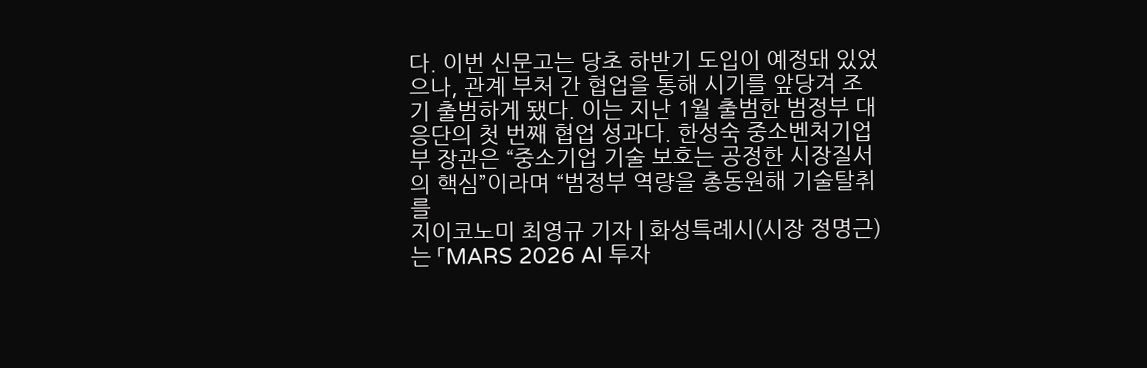다. 이번 신문고는 당초 하반기 도입이 예정돼 있었으나, 관계 부처 간 협업을 통해 시기를 앞당겨 조기 출범하게 됐다. 이는 지난 1월 출범한 범정부 대응단의 첫 번째 협업 성과다. 한성숙 중소벤처기업부 장관은 “중소기업 기술 보호는 공정한 시장질서의 핵심”이라며 “범정부 역량을 총동원해 기술탈취를
지이코노미 최영규 기자 | 화성특례시(시장 정명근)는 「MARS 2026 AI 투자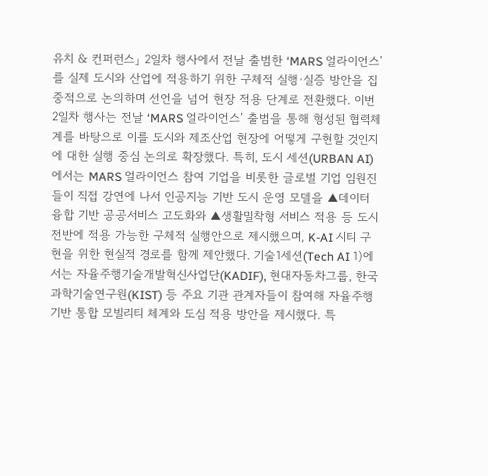유치 & 컨퍼런스」 2일차 행사에서 전날 출범한 ‘MARS 얼라이언스’를 실제 도시와 산업에 적용하기 위한 구체적 실행·실증 방안을 집중적으로 논의하며 선언을 넘어 현장 적용 단계로 전환했다. 이번 2일차 행사는 전날 ‘MARS 얼라이언스’ 출범을 통해 형성된 협력체계를 바탕으로 이를 도시와 제조산업 현장에 어떻게 구현할 것인지에 대한 실행 중심 논의로 확장했다. 특히, 도시 세션(URBAN AI)에서는 MARS 얼라이언스 참여 기업을 비롯한 글로벌 기업 임원진들이 직접 강연에 나서 인공지능 기반 도시 운영 모델을 ▲데이터 융합 기반 공공서비스 고도화와 ▲생활밀착형 서비스 적용 등 도시 전반에 적용 가능한 구체적 실행안으로 제시했으며, K-AI 시티 구현을 위한 현실적 경로를 함께 제안했다. 기술1세션(Tech AI 1)에서는 자율주행기술개발혁신사업단(KADIF), 현대자동차그룹, 한국과학기술연구원(KIST) 등 주요 기관 관계자들이 참여해 자율주행 기반 통합 모빌리티 체계와 도심 적용 방안을 제시했다. 특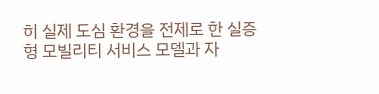히 실제 도심 환경을 전제로 한 실증형 모빌리티 서비스 모델과 자